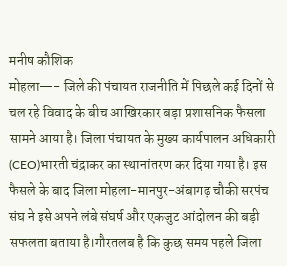मनीष कौशिक
मोहला—- जिले की पंचायत राजनीति में पिछले कई दिनों से चल रहे विवाद के बीच आखिरकार बड़ा प्रशासनिक फैसला सामने आया है। जिला पंचायत के मुख्य कार्यपालन अधिकारी (CEO)भारती चंद्राकर का स्थानांतरण कर दिया गया है। इस फैसले के बाद जिला मोहला-मानपुर-अंबागढ़ चौकी सरपंच संघ ने इसे अपने लंबे संघर्ष और एकजुट आंदोलन की बड़ी सफलता बताया है।गौरतलब है कि कुछ समय पहले जिला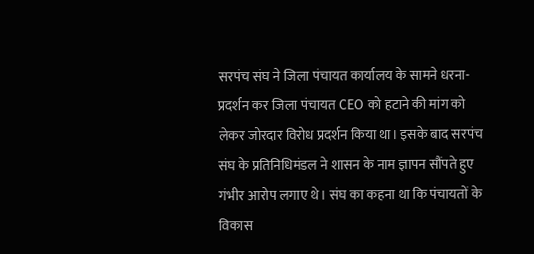सरपंच संघ ने जिला पंचायत कार्यालय के सामने धरना-प्रदर्शन कर जिला पंचायत CEO को हटाने की मांग को लेकर जोरदार विरोध प्रदर्शन किया था। इसके बाद सरपंच संघ के प्रतिनिधिमंडल ने शासन के नाम ज्ञापन सौंपते हुए गंभीर आरोप लगाए थे। संघ का कहना था कि पंचायतों के विकास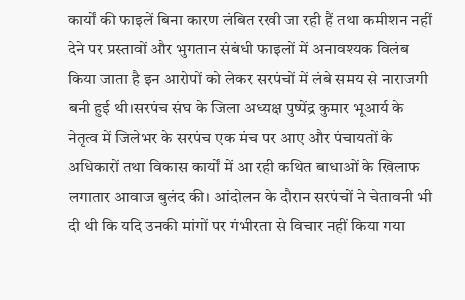कार्यों की फाइलें बिना कारण लंबित रखी जा रही हैं तथा कमीशन नहीं देने पर प्रस्तावों और भुगतान संबंधी फाइलों में अनावश्यक विलंब किया जाता है इन आरोपों को लेकर सरपंचों में लंबे समय से नाराजगी बनी हुई थी।सरपंच संघ के जिला अध्यक्ष पुष्पेंद्र कुमार भूआर्य के नेतृत्व में जिलेभर के सरपंच एक मंच पर आए और पंचायतों के अधिकारों तथा विकास कार्यों में आ रही कथित बाधाओं के खिलाफ लगातार आवाज बुलंद की। आंदोलन के दौरान सरपंचों ने चेतावनी भी दी थी कि यदि उनकी मांगों पर गंभीरता से विचार नहीं किया गया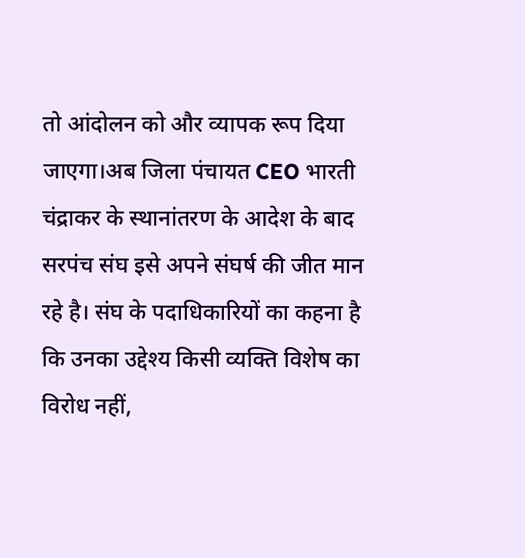तो आंदोलन को और व्यापक रूप दिया जाएगा।अब जिला पंचायत CEO भारती चंद्राकर के स्थानांतरण के आदेश के बाद सरपंच संघ इसे अपने संघर्ष की जीत मान रहे है। संघ के पदाधिकारियों का कहना है कि उनका उद्देश्य किसी व्यक्ति विशेष का विरोध नहीं,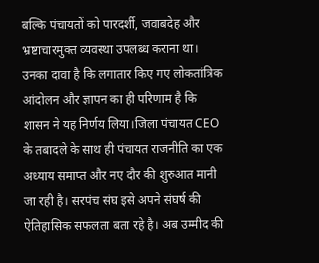बल्कि पंचायतों को पारदर्शी, जवाबदेह और भ्रष्टाचारमुक्त व्यवस्था उपलब्ध कराना था। उनका दावा है कि लगातार किए गए लोकतांत्रिक आंदोलन और ज्ञापन का ही परिणाम है कि शासन ने यह निर्णय लिया।जिला पंचायत CEO के तबादले के साथ ही पंचायत राजनीति का एक अध्याय समाप्त और नए दौर की शुरुआत मानी जा रही है। सरपंच संघ इसे अपने संघर्ष की ऐतिहासिक सफलता बता रहे है। अब उम्मीद की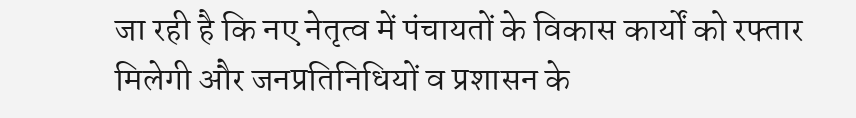जा रही है कि नए नेतृत्व में पंचायतों के विकास कार्यों को रफ्तार मिलेगी और जनप्रतिनिधियों व प्रशासन के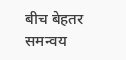बीच बेहतर समन्वय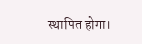स्थापित होगा।